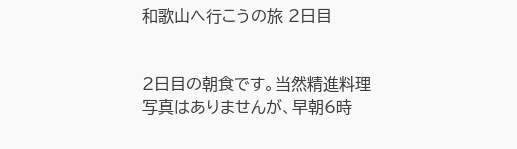和歌山へ行こうの旅 2日目


2日目の朝食です。当然精進料理
写真はありませんが、早朝6時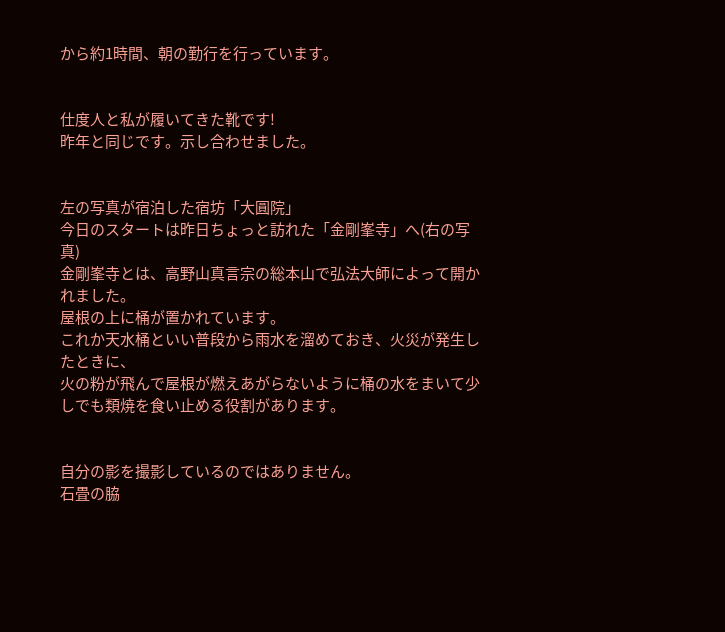から約1時間、朝の勤行を行っています。


仕度人と私が履いてきた靴です!
昨年と同じです。示し合わせました。


左の写真が宿泊した宿坊「大圓院」
今日のスタートは昨日ちょっと訪れた「金剛峯寺」へ(右の写真)
金剛峯寺とは、高野山真言宗の総本山で弘法大師によって開かれました。
屋根の上に桶が置かれています。
これか天水桶といい普段から雨水を溜めておき、火災が発生したときに、
火の粉が飛んで屋根が燃えあがらないように桶の水をまいて少しでも類焼を食い止める役割があります。


自分の影を撮影しているのではありません。
石畳の脇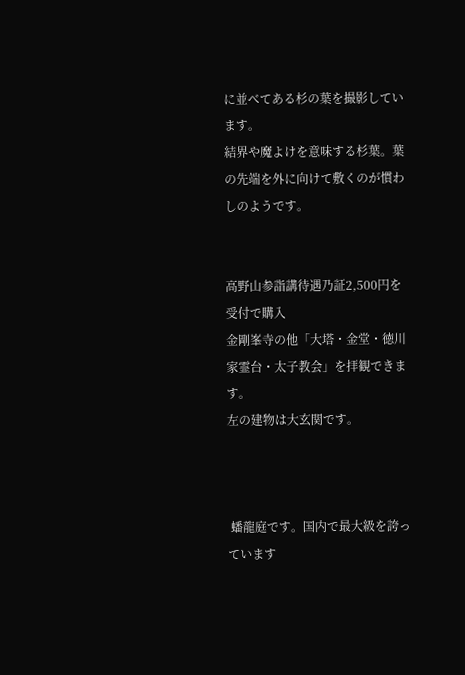に並べてある杉の葉を撮影しています。
結界や魔よけを意味する杉葉。葉の先端を外に向けて敷くのが慣わしのようです。


高野山参詣講待遇乃証2,500円を受付で購入
金剛峯寺の他「大塔・金堂・徳川家霊台・太子教会」を拝観できます。
左の建物は大玄関です。



 蟠龍庭です。国内で最大級を誇っています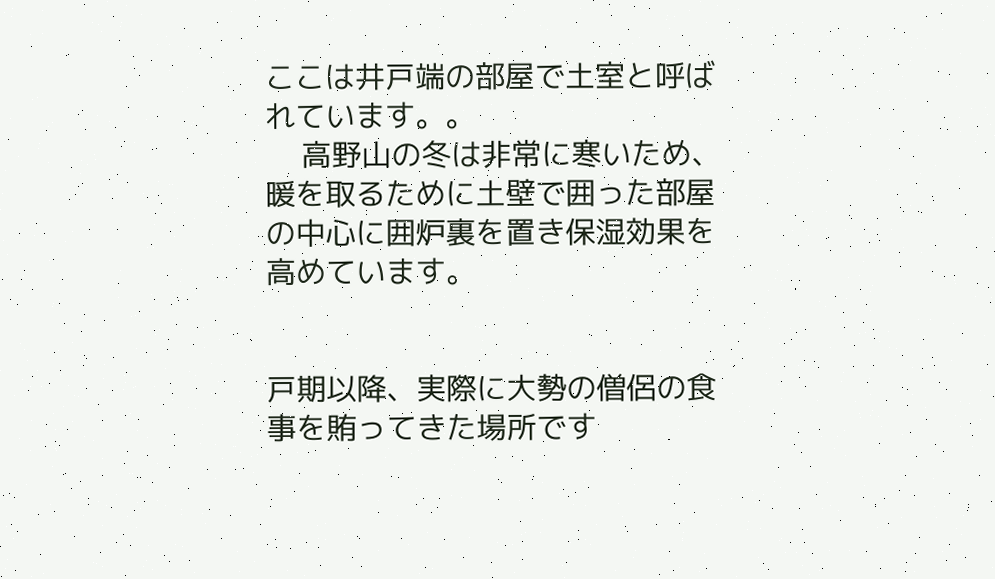ここは井戸端の部屋で土室と呼ばれています。。
    高野山の冬は非常に寒いため、暖を取るために土壁で囲った部屋の中心に囲炉裏を置き保湿効果を高めています。


戸期以降、実際に大勢の僧侶の食事を賄ってきた場所です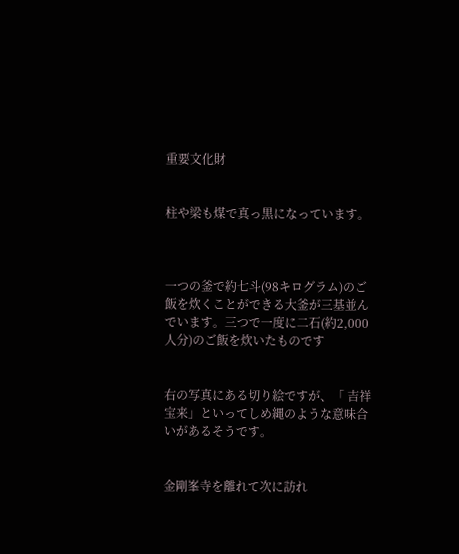重要文化財


柱や梁も煤で真っ黒になっています。



一つの釜で約七斗(98キログラム)のご飯を炊くことができる大釜が三基並んでいます。三つで一度に二石(約2,000人分)のご飯を炊いたものです


右の写真にある切り絵ですが、「 吉祥宝来」といってしめ縄のような意味合いがあるそうです。


金剛峯寺を離れて次に訪れ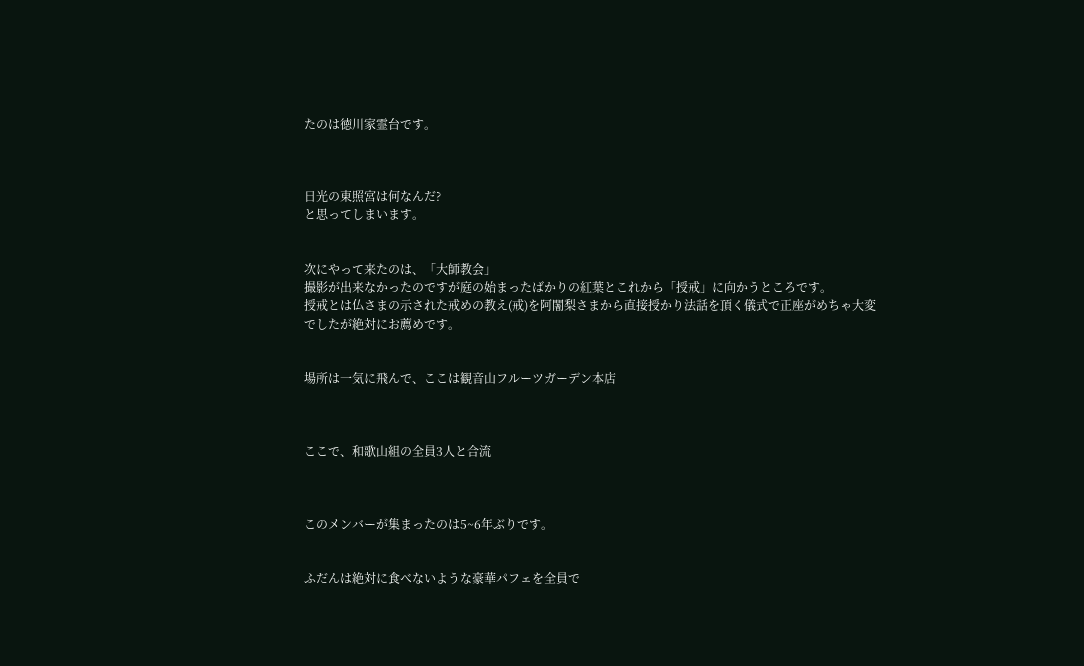たのは徳川家霊台です。



日光の東照宮は何なんだ?
と思ってしまいます。


次にやって来たのは、「大師教会」
撮影が出来なかったのですが庭の始まったばかりの紅葉とこれから「授戒」に向かうところです。
授戒とは仏さまの示された戒めの教え(戒)を阿闍梨さまから直接授かり法話を頂く儀式で正座がめちゃ大変でしたが絶対にお薦めです。


場所は一気に飛んで、ここは観音山フルーツガーデン本店



ここで、和歌山組の全員3人と合流



このメンバーが集まったのは5~6年ぶりです。


ふだんは絶対に食べないような豪華パフェを全員で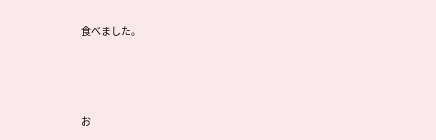食べました。





お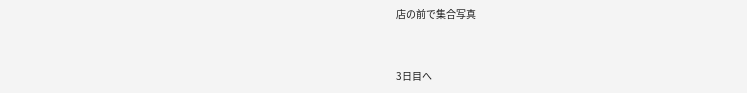店の前で集合写真


3日目へ